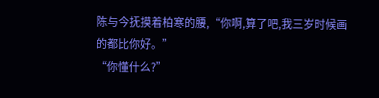陈与今抚摸着柏寒的腰,“你啊,算了吧,我三岁时候画的都比你好。”
“你懂什么?”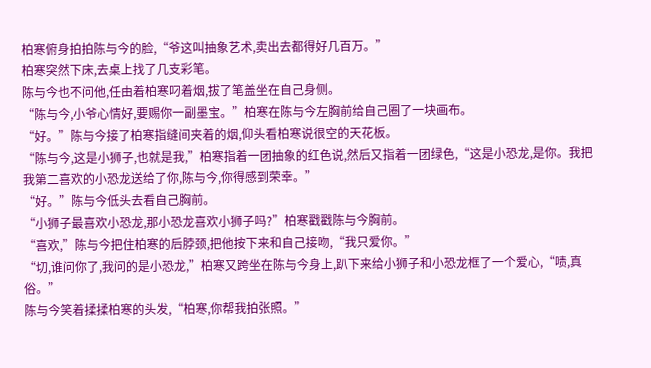柏寒俯身拍拍陈与今的脸,“爷这叫抽象艺术,卖出去都得好几百万。”
柏寒突然下床,去桌上找了几支彩笔。
陈与今也不问他,任由着柏寒叼着烟,拔了笔盖坐在自己身侧。
“陈与今,小爷心情好,要赐你一副墨宝。”柏寒在陈与今左胸前给自己圈了一块画布。
“好。”陈与今接了柏寒指缝间夹着的烟,仰头看柏寒说很空的天花板。
“陈与今,这是小狮子,也就是我,”柏寒指着一团抽象的红色说,然后又指着一团绿色,“这是小恐龙,是你。我把我第二喜欢的小恐龙送给了你,陈与今,你得感到荣幸。”
“好。”陈与今低头去看自己胸前。
“小狮子最喜欢小恐龙,那小恐龙喜欢小狮子吗?”柏寒戳戳陈与今胸前。
“喜欢,”陈与今把住柏寒的后脖颈,把他按下来和自己接吻,“我只爱你。”
“切,谁问你了,我问的是小恐龙,”柏寒又跨坐在陈与今身上,趴下来给小狮子和小恐龙框了一个爱心,“啧,真俗。”
陈与今笑着揉揉柏寒的头发,“柏寒,你帮我拍张照。”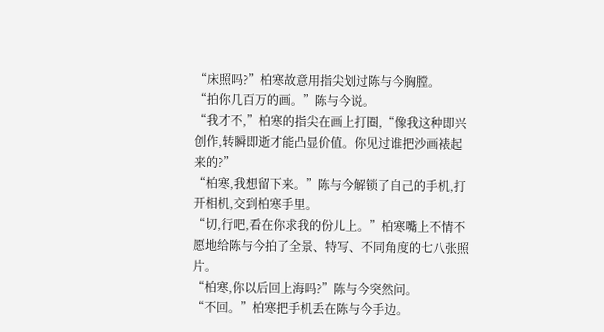“床照吗?”柏寒故意用指尖划过陈与今胸膛。
“拍你几百万的画。”陈与今说。
“我才不,”柏寒的指尖在画上打圈,“像我这种即兴创作,转瞬即逝才能凸显价值。你见过谁把沙画裱起来的?”
“柏寒,我想留下来。”陈与今解锁了自己的手机,打开相机,交到柏寒手里。
“切,行吧,看在你求我的份儿上。”柏寒嘴上不情不愿地给陈与今拍了全景、特写、不同角度的七八张照片。
“柏寒,你以后回上海吗?”陈与今突然问。
“不回。”柏寒把手机丢在陈与今手边。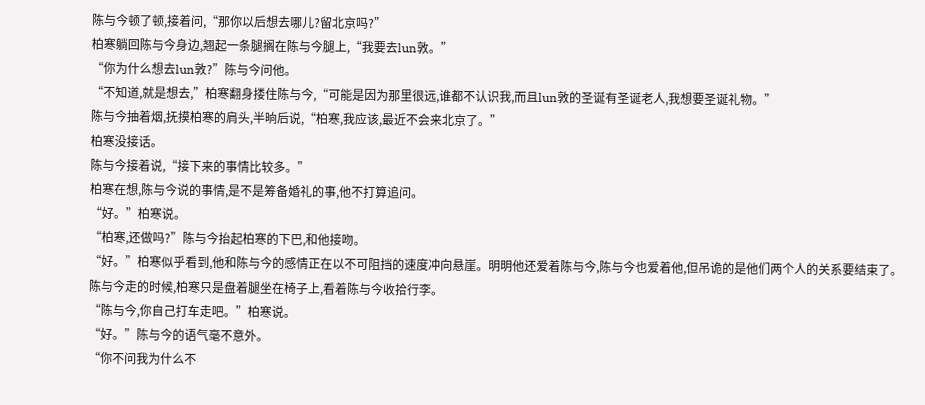陈与今顿了顿,接着问,“那你以后想去哪儿?留北京吗?”
柏寒躺回陈与今身边,翘起一条腿搁在陈与今腿上,“我要去lun敦。”
“你为什么想去lun敦?”陈与今问他。
“不知道,就是想去,”柏寒翻身搂住陈与今,“可能是因为那里很远,谁都不认识我,而且lun敦的圣诞有圣诞老人,我想要圣诞礼物。”
陈与今抽着烟,抚摸柏寒的肩头,半晌后说,“柏寒,我应该,最近不会来北京了。”
柏寒没接话。
陈与今接着说,“接下来的事情比较多。”
柏寒在想,陈与今说的事情,是不是筹备婚礼的事,他不打算追问。
“好。”柏寒说。
“柏寒,还做吗?”陈与今抬起柏寒的下巴,和他接吻。
“好。”柏寒似乎看到,他和陈与今的感情正在以不可阻挡的速度冲向悬崖。明明他还爱着陈与今,陈与今也爱着他,但吊诡的是他们两个人的关系要结束了。
陈与今走的时候,柏寒只是盘着腿坐在椅子上,看着陈与今收拾行李。
“陈与今,你自己打车走吧。”柏寒说。
“好。”陈与今的语气毫不意外。
“你不问我为什么不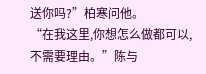送你吗?”柏寒问他。
“在我这里,你想怎么做都可以,不需要理由。”陈与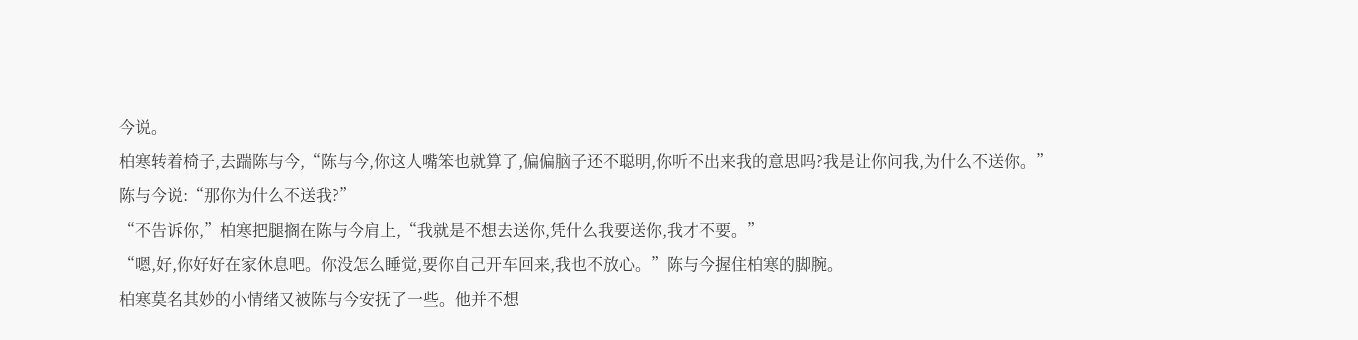今说。
柏寒转着椅子,去踹陈与今,“陈与今,你这人嘴笨也就算了,偏偏脑子还不聪明,你听不出来我的意思吗?我是让你问我,为什么不送你。”
陈与今说:“那你为什么不送我?”
“不告诉你,”柏寒把腿搁在陈与今肩上,“我就是不想去送你,凭什么我要送你,我才不要。”
“嗯,好,你好好在家休息吧。你没怎么睡觉,要你自己开车回来,我也不放心。”陈与今握住柏寒的脚腕。
柏寒莫名其妙的小情绪又被陈与今安抚了一些。他并不想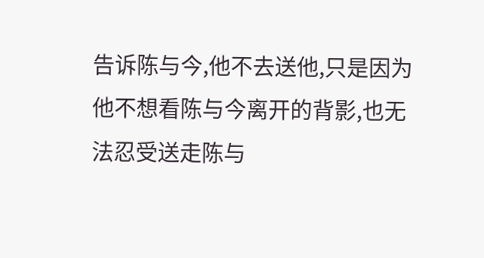告诉陈与今,他不去送他,只是因为他不想看陈与今离开的背影,也无法忍受送走陈与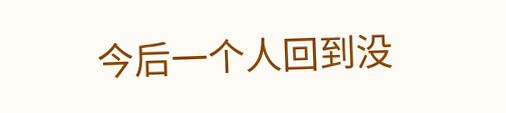今后一个人回到没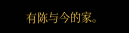有陈与今的家。